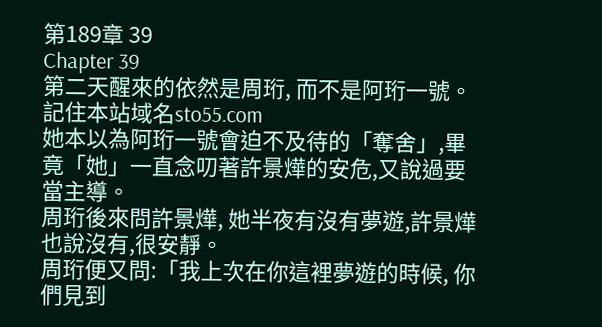第189章 39
Chapter 39
第二天醒來的依然是周珩, 而不是阿珩一號。記住本站域名sto55.com
她本以為阿珩一號會迫不及待的「奪舍」,畢竟「她」一直念叨著許景燁的安危,又說過要當主導。
周珩後來問許景燁, 她半夜有沒有夢遊,許景燁也說沒有,很安靜。
周珩便又問:「我上次在你這裡夢遊的時候, 你們見到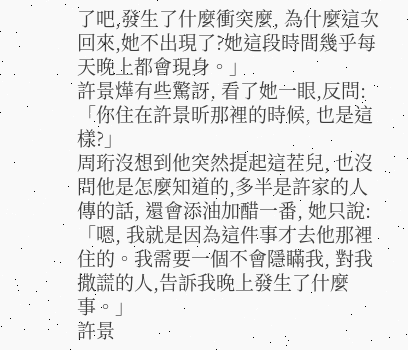了吧,發生了什麼衝突麼, 為什麼這次回來,她不出現了?她這段時間幾乎每天晚上都會現身。」
許景燁有些驚訝, 看了她一眼,反問:「你住在許景昕那裡的時候, 也是這樣?」
周珩沒想到他突然提起這茬兒, 也沒問他是怎麼知道的,多半是許家的人傳的話, 還會添油加醋一番, 她只說:「嗯, 我就是因為這件事才去他那裡住的。我需要一個不會隱瞞我, 對我撒謊的人,告訴我晚上發生了什麼事。」
許景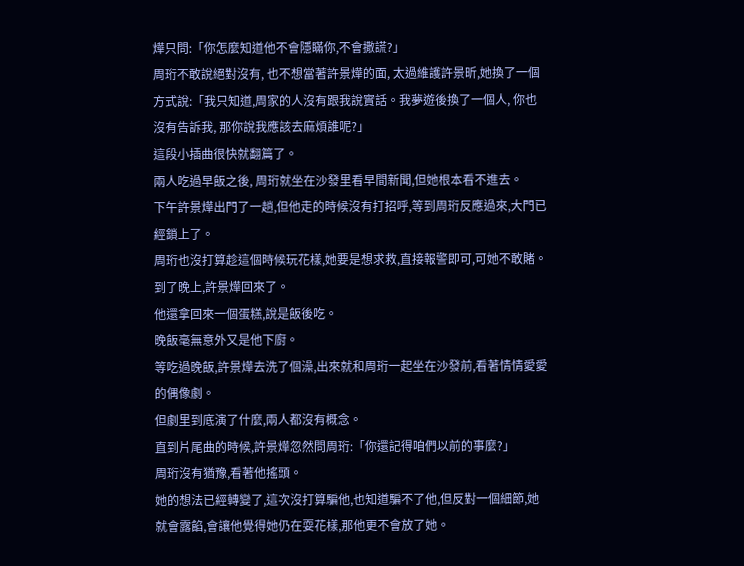燁只問:「你怎麼知道他不會隱瞞你,不會撒謊?」
周珩不敢說絕對沒有, 也不想當著許景燁的面, 太過維護許景昕,她換了一個方式說:「我只知道,周家的人沒有跟我說實話。我夢遊後換了一個人, 你也沒有告訴我, 那你說我應該去麻煩誰呢?」
這段小插曲很快就翻篇了。
兩人吃過早飯之後, 周珩就坐在沙發里看早間新聞,但她根本看不進去。
下午許景燁出門了一趟,但他走的時候沒有打招呼,等到周珩反應過來,大門已經鎖上了。
周珩也沒打算趁這個時候玩花樣,她要是想求救,直接報警即可,可她不敢賭。
到了晚上,許景燁回來了。
他還拿回來一個蛋糕,說是飯後吃。
晚飯毫無意外又是他下廚。
等吃過晚飯,許景燁去洗了個澡,出來就和周珩一起坐在沙發前,看著情情愛愛的偶像劇。
但劇里到底演了什麼,兩人都沒有概念。
直到片尾曲的時候,許景燁忽然問周珩:「你還記得咱們以前的事麼?」
周珩沒有猶豫,看著他搖頭。
她的想法已經轉變了,這次沒打算騙他,也知道騙不了他,但反對一個細節,她就會露餡,會讓他覺得她仍在耍花樣,那他更不會放了她。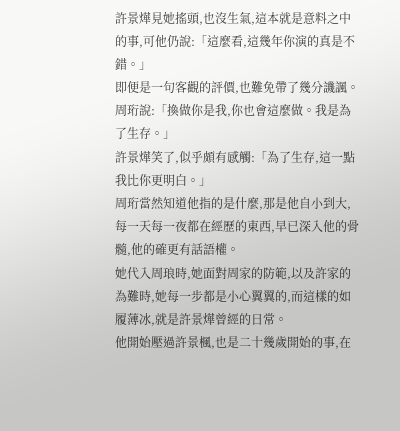許景燁見她搖頭,也沒生氣,這本就是意料之中的事,可他仍說:「這麼看,這幾年你演的真是不錯。」
即便是一句客觀的評價,也難免帶了幾分譏諷。
周珩說:「換做你是我,你也會這麼做。我是為了生存。」
許景燁笑了,似乎頗有感觸:「為了生存,這一點我比你更明白。」
周珩當然知道他指的是什麼,那是他自小到大,每一天每一夜都在經歷的東西,早已深入他的骨髓,他的確更有話語權。
她代入周琅時,她面對周家的防範,以及許家的為難時,她每一步都是小心翼翼的,而這樣的如履薄冰,就是許景燁曾經的日常。
他開始壓過許景楓,也是二十幾歲開始的事,在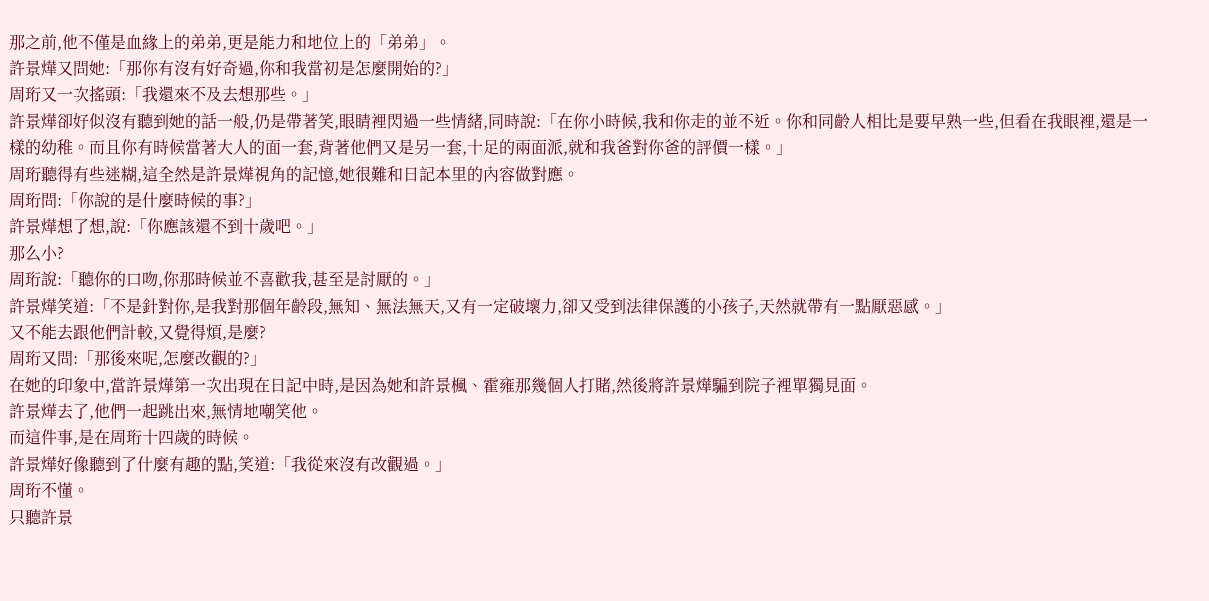那之前,他不僅是血緣上的弟弟,更是能力和地位上的「弟弟」。
許景燁又問她:「那你有沒有好奇過,你和我當初是怎麼開始的?」
周珩又一次搖頭:「我還來不及去想那些。」
許景燁卻好似沒有聽到她的話一般,仍是帶著笑,眼睛裡閃過一些情緒,同時說:「在你小時候,我和你走的並不近。你和同齡人相比是要早熟一些,但看在我眼裡,還是一樣的幼稚。而且你有時候當著大人的面一套,背著他們又是另一套,十足的兩面派,就和我爸對你爸的評價一樣。」
周珩聽得有些迷糊,這全然是許景燁視角的記憶,她很難和日記本里的內容做對應。
周珩問:「你說的是什麼時候的事?」
許景燁想了想,說:「你應該還不到十歲吧。」
那么小?
周珩說:「聽你的口吻,你那時候並不喜歡我,甚至是討厭的。」
許景燁笑道:「不是針對你,是我對那個年齡段,無知、無法無天,又有一定破壞力,卻又受到法律保護的小孩子,天然就帶有一點厭惡感。」
又不能去跟他們計較,又覺得煩,是麼?
周珩又問:「那後來呢,怎麼改觀的?」
在她的印象中,當許景燁第一次出現在日記中時,是因為她和許景楓、霍雍那幾個人打賭,然後將許景燁騙到院子裡單獨見面。
許景燁去了,他們一起跳出來,無情地嘲笑他。
而這件事,是在周珩十四歲的時候。
許景燁好像聽到了什麼有趣的點,笑道:「我從來沒有改觀過。」
周珩不懂。
只聽許景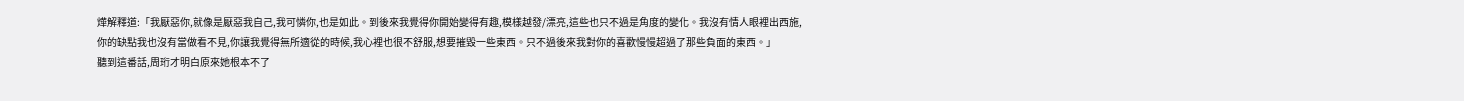燁解釋道:「我厭惡你,就像是厭惡我自己,我可憐你,也是如此。到後來我覺得你開始變得有趣,模樣越發/漂亮,這些也只不過是角度的變化。我沒有情人眼裡出西施,你的缺點我也沒有當做看不見,你讓我覺得無所適從的時候,我心裡也很不舒服,想要摧毀一些東西。只不過後來我對你的喜歡慢慢超過了那些負面的東西。」
聽到這番話,周珩才明白原來她根本不了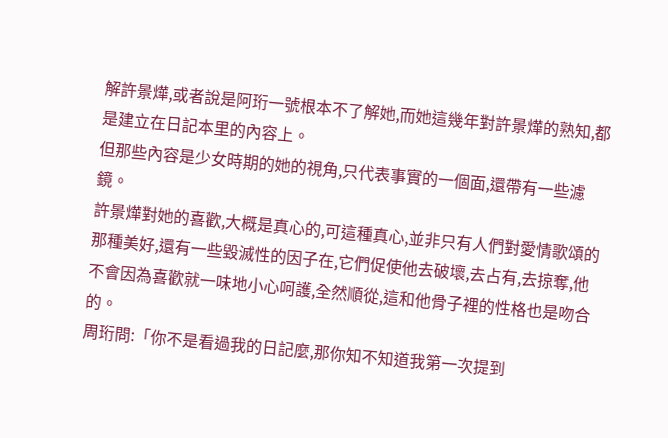解許景燁,或者說是阿珩一號根本不了解她,而她這幾年對許景燁的熟知,都是建立在日記本里的內容上。
但那些內容是少女時期的她的視角,只代表事實的一個面,還帶有一些濾鏡。
許景燁對她的喜歡,大概是真心的,可這種真心,並非只有人們對愛情歌頌的那種美好,還有一些毀滅性的因子在,它們促使他去破壞,去占有,去掠奪,他不會因為喜歡就一味地小心呵護,全然順從,這和他骨子裡的性格也是吻合的。
周珩問:「你不是看過我的日記麼,那你知不知道我第一次提到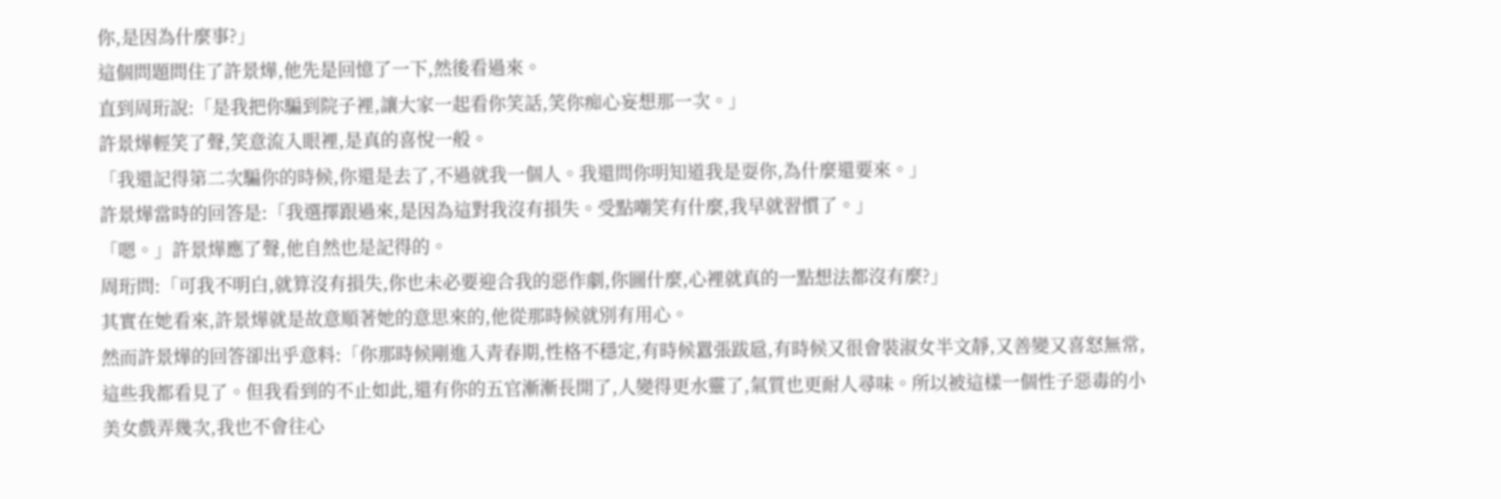你,是因為什麼事?」
這個問題問住了許景燁,他先是回憶了一下,然後看過來。
直到周珩說:「是我把你騙到院子裡,讓大家一起看你笑話,笑你痴心妄想那一次。」
許景燁輕笑了聲,笑意流入眼裡,是真的喜悅一般。
「我還記得第二次騙你的時候,你還是去了,不過就我一個人。我還問你明知道我是耍你,為什麼還要來。」
許景燁當時的回答是:「我選擇跟過來,是因為這對我沒有損失。受點嘲笑有什麼,我早就習慣了。」
「嗯。」許景燁應了聲,他自然也是記得的。
周珩問:「可我不明白,就算沒有損失,你也未必要迎合我的惡作劇,你圖什麼,心裡就真的一點想法都沒有麼?」
其實在她看來,許景燁就是故意順著她的意思來的,他從那時候就別有用心。
然而許景燁的回答卻出乎意料:「你那時候剛進入青春期,性格不穩定,有時候囂張跋扈,有時候又很會裝淑女半文靜,又善變又喜怒無常,這些我都看見了。但我看到的不止如此,還有你的五官漸漸長開了,人變得更水靈了,氣質也更耐人尋味。所以被這樣一個性子惡毒的小美女戲弄幾次,我也不會往心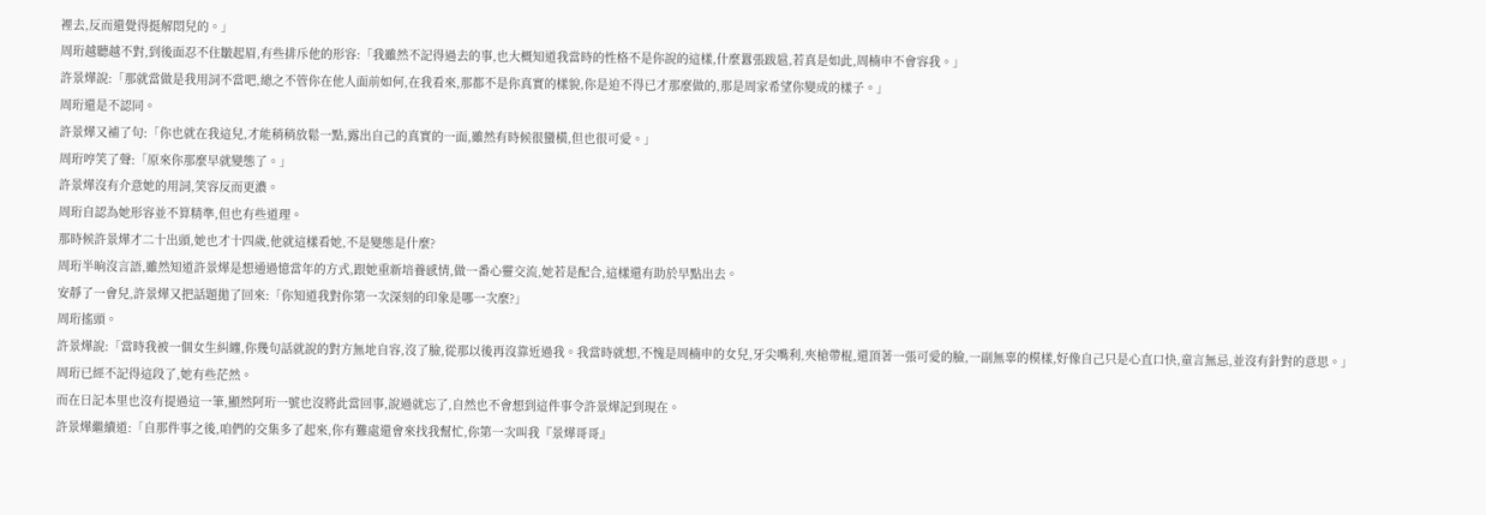裡去,反而還覺得挺解悶兒的。」
周珩越聽越不對,到後面忍不住皺起眉,有些排斥他的形容:「我雖然不記得過去的事,也大概知道我當時的性格不是你說的這樣,什麼囂張跋扈,若真是如此,周楠申不會容我。」
許景燁說:「那就當做是我用詞不當吧,總之不管你在他人面前如何,在我看來,那都不是你真實的樣貌,你是迫不得已才那麼做的,那是周家希望你變成的樣子。」
周珩還是不認同。
許景燁又補了句:「你也就在我這兒,才能稍稍放鬆一點,露出自己的真實的一面,雖然有時候很蠻橫,但也很可愛。」
周珩哼笑了聲:「原來你那麼早就變態了。」
許景燁沒有介意她的用詞,笑容反而更濃。
周珩自認為她形容並不算精準,但也有些道理。
那時候許景燁才二十出頭,她也才十四歲,他就這樣看她,不是變態是什麼?
周珩半晌沒言語,雖然知道許景燁是想通過憶當年的方式,跟她重新培養感情,做一番心靈交流,她若是配合,這樣還有助於早點出去。
安靜了一會兒,許景燁又把話題拋了回來:「你知道我對你第一次深刻的印象是哪一次麼?」
周珩搖頭。
許景燁說:「當時我被一個女生糾纏,你幾句話就說的對方無地自容,沒了臉,從那以後再沒靠近過我。我當時就想,不愧是周楠申的女兒,牙尖嘴利,夾槍帶棍,還頂著一張可愛的臉,一副無辜的模樣,好像自己只是心直口快,童言無忌,並沒有針對的意思。」
周珩已經不記得這段了,她有些茫然。
而在日記本里也沒有提過這一筆,顯然阿珩一號也沒將此當回事,說過就忘了,自然也不會想到這件事令許景燁記到現在。
許景燁繼續道:「自那件事之後,咱們的交集多了起來,你有難處還會來找我幫忙,你第一次叫我『景燁哥哥』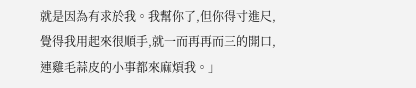就是因為有求於我。我幫你了,但你得寸進尺,覺得我用起來很順手,就一而再再而三的開口,連雞毛蒜皮的小事都來麻煩我。」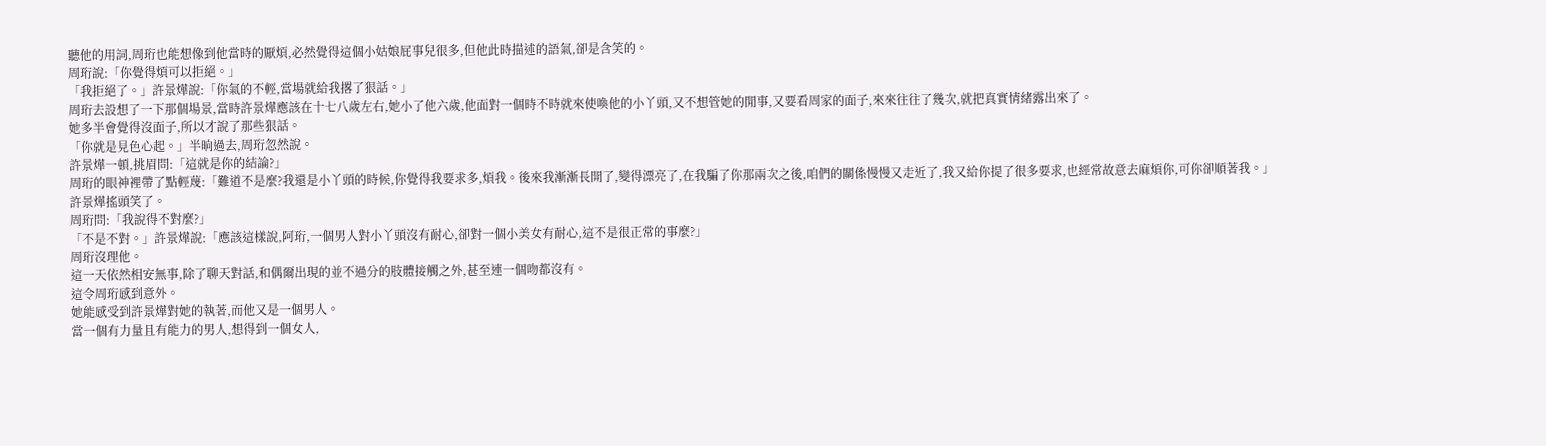聽他的用詞,周珩也能想像到他當時的厭煩,必然覺得這個小姑娘屁事兒很多,但他此時描述的語氣,卻是含笑的。
周珩說:「你覺得煩可以拒絕。」
「我拒絕了。」許景燁說:「你氣的不輕,當場就給我撂了狠話。」
周珩去設想了一下那個場景,當時許景燁應該在十七八歲左右,她小了他六歲,他面對一個時不時就來使喚他的小丫頭,又不想管她的閒事,又要看周家的面子,來來往往了幾次,就把真實情緒露出來了。
她多半會覺得沒面子,所以才說了那些狠話。
「你就是見色心起。」半晌過去,周珩忽然說。
許景燁一頓,挑眉問:「這就是你的結論?」
周珩的眼神裡帶了點輕蔑:「難道不是麼?我還是小丫頭的時候,你覺得我要求多,煩我。後來我漸漸長開了,變得漂亮了,在我騙了你那兩次之後,咱們的關係慢慢又走近了,我又給你提了很多要求,也經常故意去麻煩你,可你卻順著我。」
許景燁搖頭笑了。
周珩問:「我說得不對麼?」
「不是不對。」許景燁說:「應該這樣說,阿珩,一個男人對小丫頭沒有耐心,卻對一個小美女有耐心,這不是很正常的事麼?」
周珩沒理他。
這一天依然相安無事,除了聊天對話,和偶爾出現的並不過分的肢體接觸之外,甚至連一個吻都沒有。
這令周珩感到意外。
她能感受到許景燁對她的執著,而他又是一個男人。
當一個有力量且有能力的男人,想得到一個女人,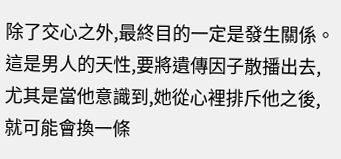除了交心之外,最終目的一定是發生關係。
這是男人的天性,要將遺傳因子散播出去,尤其是當他意識到,她從心裡排斥他之後,就可能會換一條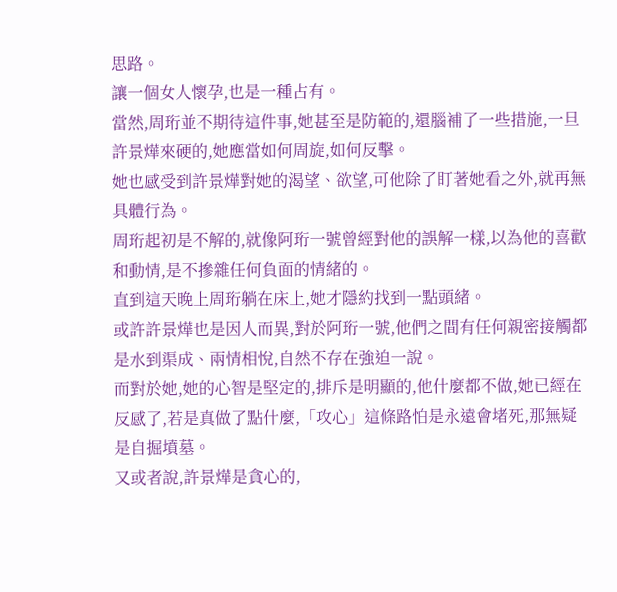思路。
讓一個女人懷孕,也是一種占有。
當然,周珩並不期待這件事,她甚至是防範的,還腦補了一些措施,一旦許景燁來硬的,她應當如何周旋,如何反擊。
她也感受到許景燁對她的渴望、欲望,可他除了盯著她看之外,就再無具體行為。
周珩起初是不解的,就像阿珩一號曾經對他的誤解一樣,以為他的喜歡和動情,是不摻雜任何負面的情緒的。
直到這天晚上周珩躺在床上,她才隱約找到一點頭緒。
或許許景燁也是因人而異,對於阿珩一號,他們之間有任何親密接觸都是水到渠成、兩情相悅,自然不存在強迫一說。
而對於她,她的心智是堅定的,排斥是明顯的,他什麼都不做,她已經在反感了,若是真做了點什麼,「攻心」這條路怕是永遠會堵死,那無疑是自掘墳墓。
又或者說,許景燁是貪心的,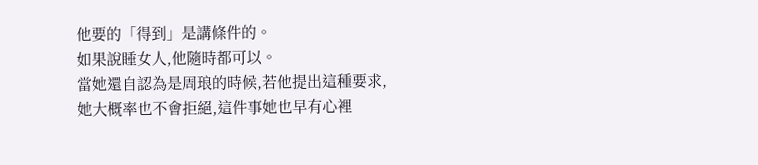他要的「得到」是講條件的。
如果說睡女人,他隨時都可以。
當她還自認為是周琅的時候,若他提出這種要求,她大概率也不會拒絕,這件事她也早有心裡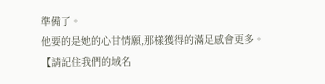準備了。
他要的是她的心甘情願,那樣獲得的滿足感會更多。
【請記住我們的域名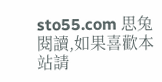sto55.com 思兔閱讀,如果喜歡本站請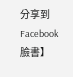分享到Facebook臉書】